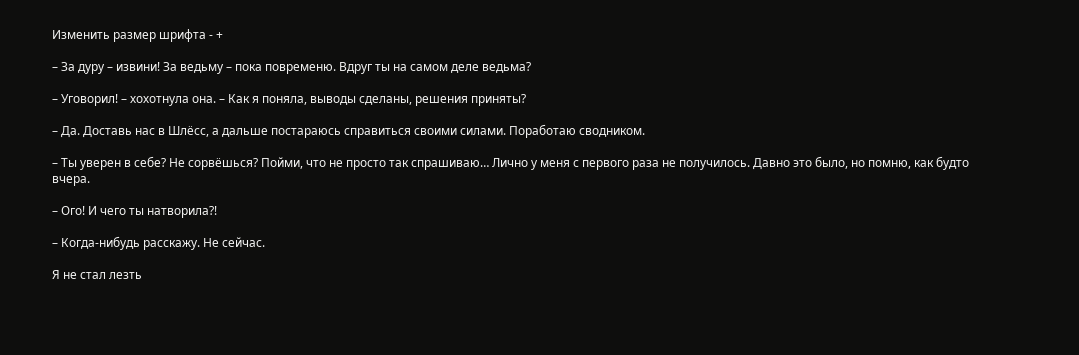Изменить размер шрифта - +

– За дуру – извини! За ведьму – пока повременю. Вдруг ты на самом деле ведьма?

– Уговорил! – хохотнула она. – Как я поняла, выводы сделаны, решения приняты?

– Да. Доставь нас в Шлёсс, а дальше постараюсь справиться своими силами. Поработаю сводником.

– Ты уверен в себе? Не сорвёшься? Пойми, что не просто так спрашиваю… Лично у меня с первого раза не получилось. Давно это было, но помню, как будто вчера.

– Ого! И чего ты натворила?!

– Когда-нибудь расскажу. Не сейчас.

Я не стал лезть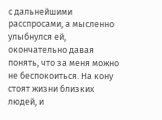с дальнейшими расспросами, а мысленно улыбнулся ей, окончательно давая понять, что за меня можно не беспокоиться. На кону стоят жизни близких людей, и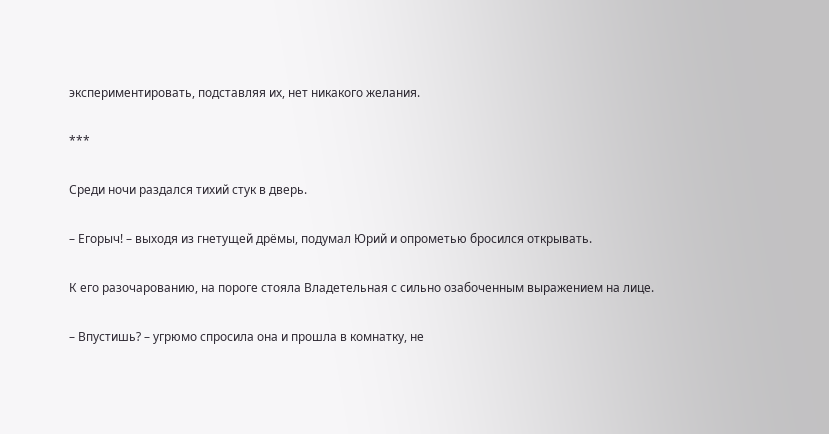экспериментировать, подставляя их, нет никакого желания.

***

Среди ночи раздался тихий стук в дверь.

– Егорыч! – выходя из гнетущей дрёмы, подумал Юрий и опрометью бросился открывать.

К его разочарованию, на пороге стояла Владетельная с сильно озабоченным выражением на лице.

– Впустишь? – угрюмо спросила она и прошла в комнатку, не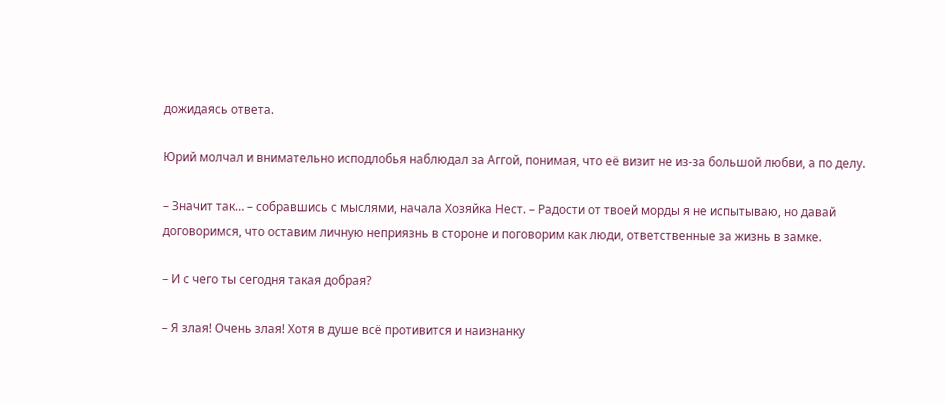дожидаясь ответа.

Юрий молчал и внимательно исподлобья наблюдал за Аггой, понимая, что её визит не из-за большой любви, а по делу.

– Значит так… – собравшись с мыслями, начала Хозяйка Нест. – Радости от твоей морды я не испытываю, но давай договоримся, что оставим личную неприязнь в стороне и поговорим как люди, ответственные за жизнь в замке.

– И с чего ты сегодня такая добрая?

– Я злая! Очень злая! Хотя в душе всё противится и наизнанку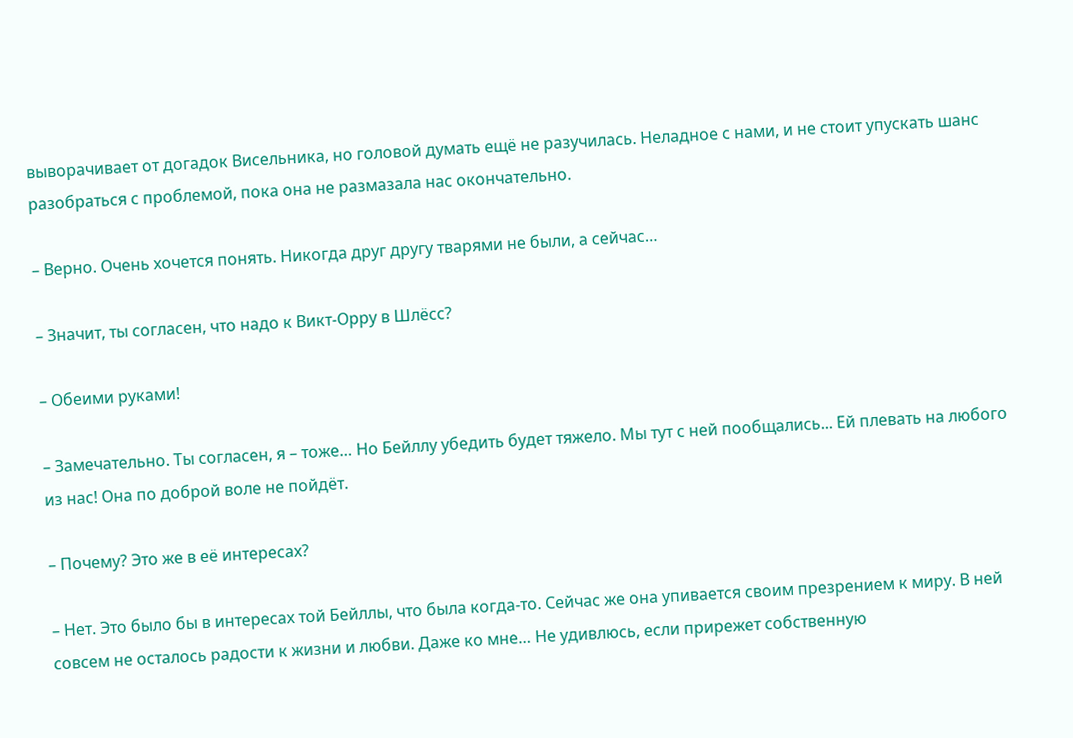выворачивает от догадок Висельника, но головой думать ещё не разучилась. Неладное с нами, и не стоит упускать шанс разобраться с проблемой, пока она не размазала нас окончательно.

– Верно. Очень хочется понять. Никогда друг другу тварями не были, а сейчас…

– Значит, ты согласен, что надо к Викт-Орру в Шлёсс?

– Обеими руками!

– Замечательно. Ты согласен, я – тоже… Но Бейллу убедить будет тяжело. Мы тут с ней пообщались... Ей плевать на любого из нас! Она по доброй воле не пойдёт.

– Почему? Это же в её интересах?

– Нет. Это было бы в интересах той Бейллы, что была когда-то. Сейчас же она упивается своим презрением к миру. В ней совсем не осталось радости к жизни и любви. Даже ко мне… Не удивлюсь, если прирежет собственную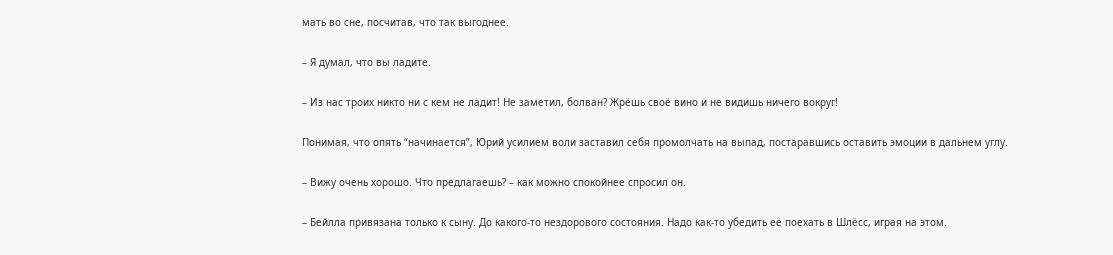мать во сне, посчитав, что так выгоднее.

– Я думал, что вы ладите.

– Из нас троих никто ни с кем не ладит! Не заметил, болван? Жрёшь своё вино и не видишь ничего вокруг!

Понимая, что опять “начинается”, Юрий усилием воли заставил себя промолчать на выпад, постаравшись оставить эмоции в дальнем углу.

– Вижу очень хорошо. Что предлагаешь? – как можно спокойнее спросил он.

– Бейлла привязана только к сыну. До какого-то нездорового состояния. Надо как-то убедить её поехать в Шлёсс, играя на этом.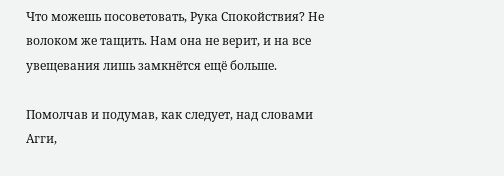Что можешь посоветовать, Рука Спокойствия? Не волоком же тащить. Нам она не верит, и на все увещевания лишь замкнётся ещё больше.

Помолчав и подумав, как следует, над словами Агги,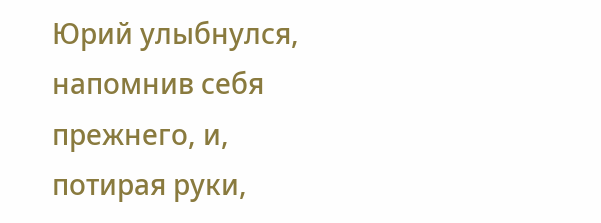Юрий улыбнулся, напомнив себя прежнего, и, потирая руки,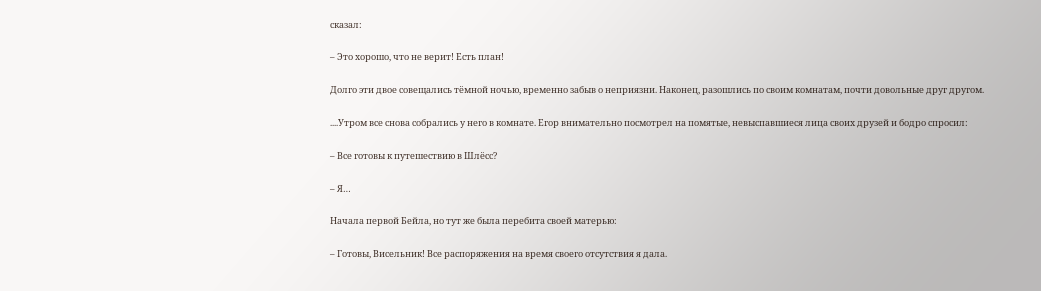сказал:

– Это хорошо, что не верит! Есть план!

Долго эти двое совещались тёмной ночью, временно забыв о неприязни. Наконец, разошлись по своим комнатам, почти довольные друг другом.

....Утром все снова собрались у него в комнате. Егор внимательно посмотрел на помятые, невыспавшиеся лица своих друзей и бодро спросил:

– Все готовы к путешествию в Шлёсс?

– Я…

Начала первой Бейла, но тут же была перебита своей матерью:

– Готовы, Висельник! Все распоряжения на время своего отсутствия я дала.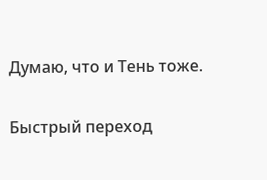Думаю, что и Тень тоже.

Быстрый переход